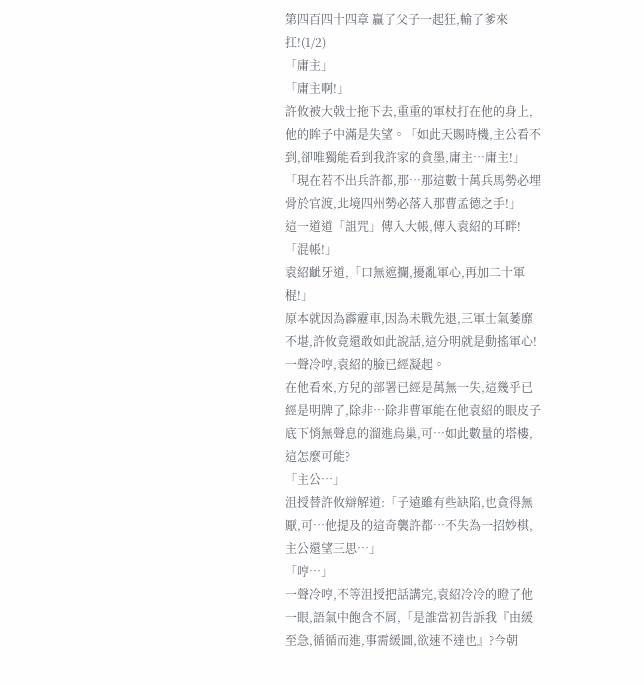第四百四十四章 贏了父子一起狂,輸了爹來扛!(1/2)
「庸主」
「庸主啊!」
許攸被大戟士拖下去,重重的軍杖打在他的身上,他的眸子中滿是失望。「如此天賜時機,主公看不到,卻唯獨能看到我許家的貪墨,庸主…庸主!」
「現在若不出兵許都,那…那這數十萬兵馬勢必埋骨於官渡,北境四州勢必落入那曹孟德之手!」
這一道道「詛咒」傳入大帳,傳入袁紹的耳畔!
「混帳!」
袁紹齜牙道,「口無遮攔,擾亂軍心,再加二十軍棍!」
原本就因為霹靂車,因為未戰先退,三軍士氣萎靡不堪,許攸竟還敢如此說話,這分明就是動搖軍心!
一聲冷哼,袁紹的臉已經凝起。
在他看來,方兒的部署已經是萬無一失,這幾乎已經是明牌了,除非…除非曹軍能在他袁紹的眼皮子底下悄無聲息的溜進烏巢,可…如此數量的塔樓,這怎麼可能?
「主公…」
沮授替許攸辯解道:「子遠雖有些缺陷,也貪得無厭,可…他提及的這奇襲許都…不失為一招妙棋,主公還望三思…」
「哼…」
一聲冷哼,不等沮授把話講完,袁紹冷冷的瞪了他一眼,語氣中飽含不屑,「是誰當初告訴我『由緩至急,循循而進,事需緩圖,欲速不達也』?今朝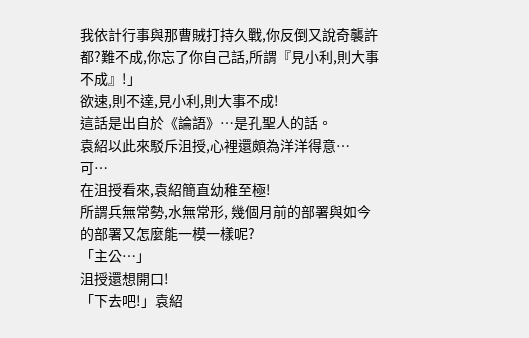我依計行事與那曹賊打持久戰,你反倒又說奇襲許都?難不成,你忘了你自己話,所謂『見小利,則大事不成』!」
欲速,則不達,見小利,則大事不成!
這話是出自於《論語》…是孔聖人的話。
袁紹以此來駁斥沮授,心裡還頗為洋洋得意…
可…
在沮授看來,袁紹簡直幼稚至極!
所謂兵無常勢,水無常形, 幾個月前的部署與如今的部署又怎麼能一模一樣呢?
「主公…」
沮授還想開口!
「下去吧!」袁紹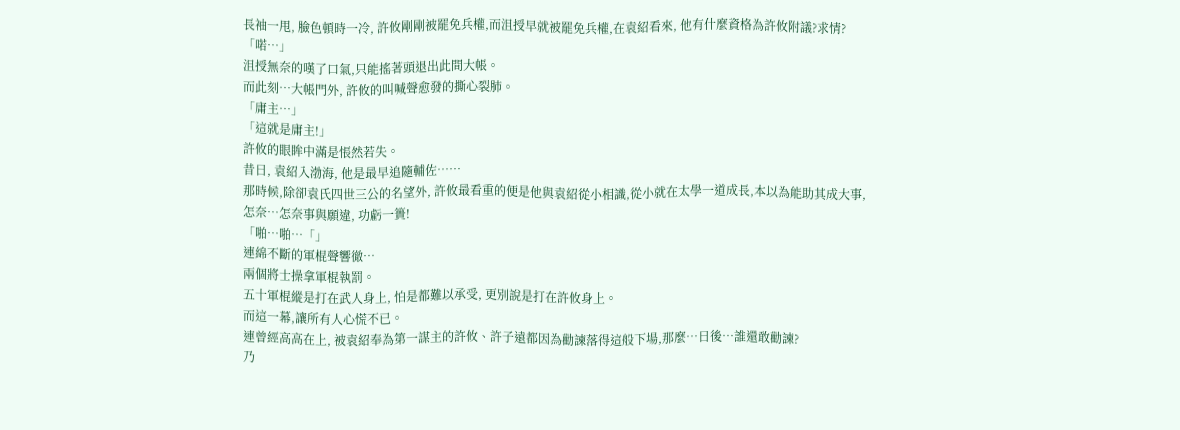長袖一甩, 臉色頓時一冷, 許攸剛剛被罷免兵權,而沮授早就被罷免兵權,在袁紹看來, 他有什麼資格為許攸附議?求情?
「喏…」
沮授無奈的嘆了口氣,只能搖著頭退出此間大帳。
而此刻…大帳門外, 許攸的叫喊聲愈發的撕心裂肺。
「庸主…」
「這就是庸主!」
許攸的眼眸中滿是悵然若失。
昔日, 袁紹入渤海, 他是最早追隨輔佐……
那時候,除卻袁氏四世三公的名望外, 許攸最看重的便是他與袁紹從小相識,從小就在太學一道成長,本以為能助其成大事, 怎奈…怎奈事與願違, 功虧一簣!
「啪…啪…「」
連綿不斷的軍棍聲響徹…
兩個將士操拿軍棍執罰。
五十軍棍縱是打在武人身上, 怕是都難以承受, 更別說是打在許攸身上。
而這一幕,讓所有人心慌不已。
連曾經高高在上, 被袁紹奉為第一謀主的許攸、許子遠都因為勸諫落得這般下場,那麼…日後…誰還敢勸諫?
乃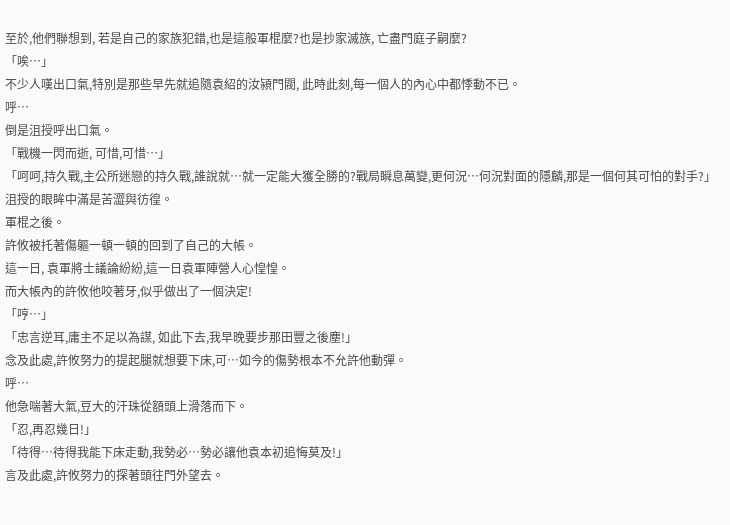至於,他們聯想到, 若是自己的家族犯錯,也是這般軍棍麼?也是抄家滅族, 亡盡門庭子嗣麼?
「唉…」
不少人嘆出口氣,特別是那些早先就追隨袁紹的汝潁門閥, 此時此刻,每一個人的內心中都悸動不已。
呼…
倒是沮授呼出口氣。
「戰機一閃而逝, 可惜,可惜…」
「呵呵,持久戰,主公所迷戀的持久戰,誰說就…就一定能大獲全勝的?戰局瞬息萬變,更何況…何況對面的隱麟,那是一個何其可怕的對手?」
沮授的眼眸中滿是苦澀與彷徨。
軍棍之後。
許攸被托著傷軀一頓一頓的回到了自己的大帳。
這一日, 袁軍將士議論紛紛,這一日袁軍陣營人心惶惶。
而大帳內的許攸他咬著牙,似乎做出了一個決定!
「哼…」
「忠言逆耳,庸主不足以為謀, 如此下去,我早晚要步那田豐之後塵!」
念及此處,許攸努力的提起腿就想要下床,可…如今的傷勢根本不允許他動彈。
呼…
他急喘著大氣,豆大的汗珠從額頭上滑落而下。
「忍,再忍幾日!」
「待得…待得我能下床走動,我勢必…勢必讓他袁本初追悔莫及!」
言及此處,許攸努力的探著頭往門外望去。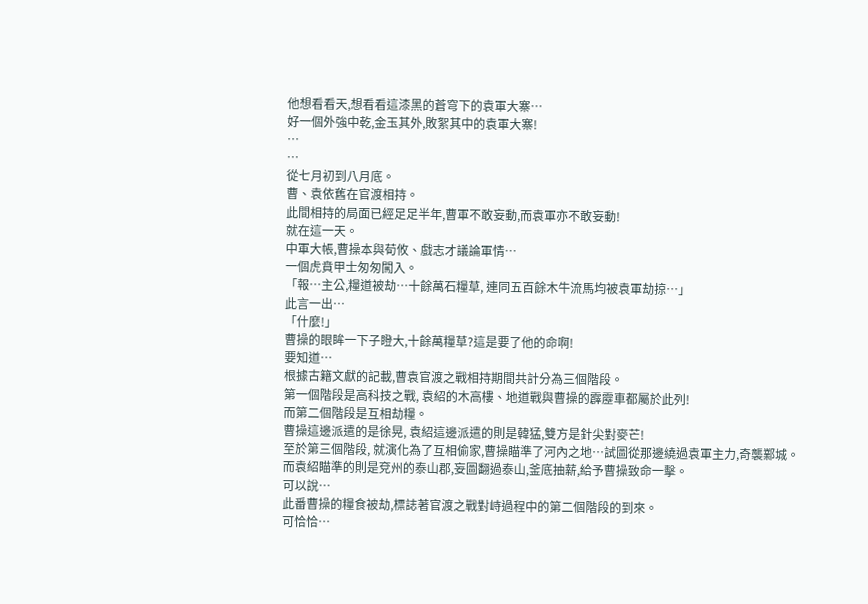他想看看天,想看看這漆黑的蒼穹下的袁軍大寨…
好一個外強中乾,金玉其外,敗絮其中的袁軍大寨!
…
…
從七月初到八月底。
曹、袁依舊在官渡相持。
此間相持的局面已經足足半年,曹軍不敢妄動,而袁軍亦不敢妄動!
就在這一天。
中軍大帳,曹操本與荀攸、戲志才議論軍情…
一個虎賁甲士匆匆闖入。
「報…主公,糧道被劫…十餘萬石糧草, 連同五百餘木牛流馬均被袁軍劫掠…」
此言一出…
「什麼!」
曹操的眼眸一下子瞪大,十餘萬糧草?這是要了他的命啊!
要知道…
根據古籍文獻的記載,曹袁官渡之戰相持期間共計分為三個階段。
第一個階段是高科技之戰, 袁紹的木高樓、地道戰與曹操的霹靂車都屬於此列!
而第二個階段是互相劫糧。
曹操這邊派遣的是徐晃, 袁紹這邊派遣的則是韓猛,雙方是針尖對麥芒!
至於第三個階段, 就演化為了互相偷家,曹操瞄準了河內之地…試圖從那邊繞過袁軍主力,奇襲鄴城。
而袁紹瞄準的則是兗州的泰山郡,妄圖翻過泰山,釜底抽薪,給予曹操致命一擊。
可以說…
此番曹操的糧食被劫,標誌著官渡之戰對峙過程中的第二個階段的到來。
可恰恰…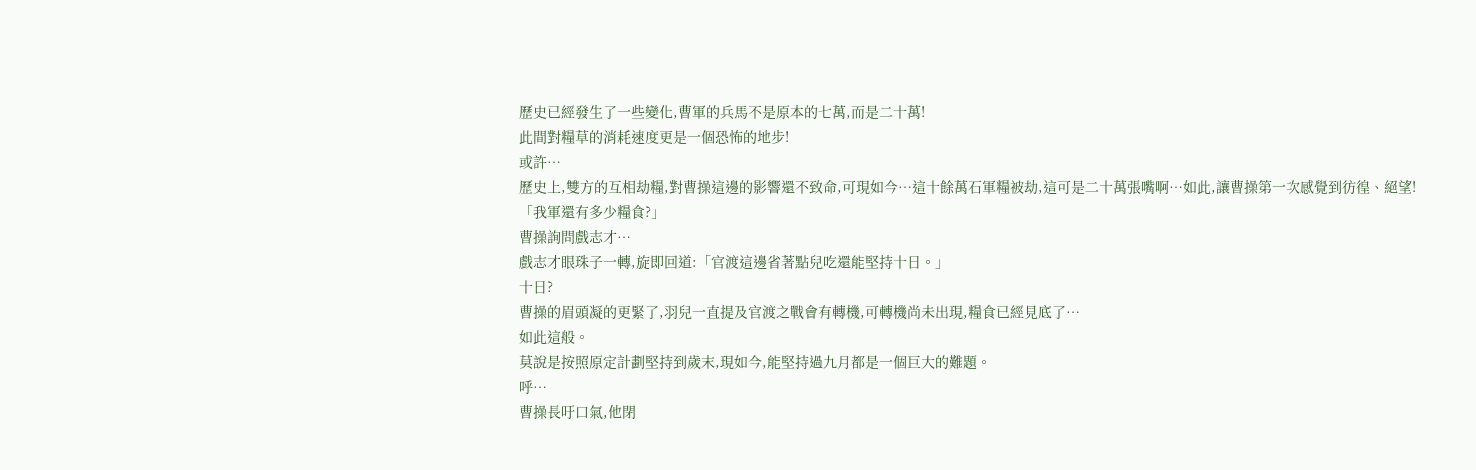歷史已經發生了一些變化,曹軍的兵馬不是原本的七萬,而是二十萬!
此間對糧草的消耗速度更是一個恐怖的地步!
或許…
歷史上,雙方的互相劫糧,對曹操這邊的影響還不致命,可現如今…這十餘萬石軍糧被劫,這可是二十萬張嘴啊…如此,讓曹操第一次感覺到彷徨、絕望!
「我軍還有多少糧食?」
曹操詢問戲志才…
戲志才眼珠子一轉,旋即回道:「官渡這邊省著點兒吃還能堅持十日。」
十日?
曹操的眉頭凝的更緊了,羽兒一直提及官渡之戰會有轉機,可轉機尚未出現,糧食已經見底了…
如此這般。
莫說是按照原定計劃堅持到歲末,現如今,能堅持過九月都是一個巨大的難題。
呼…
曹操長吁口氣,他閉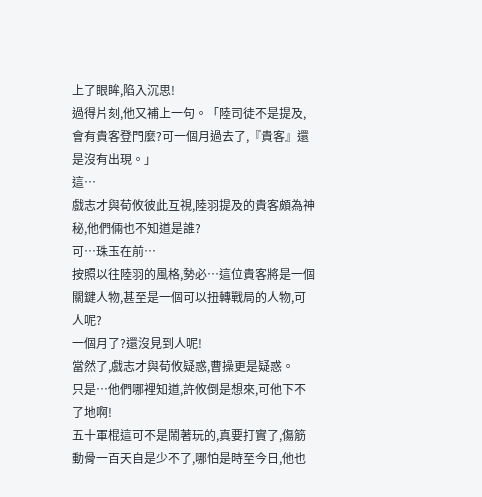上了眼眸,陷入沉思!
過得片刻,他又補上一句。「陸司徒不是提及,會有貴客登門麼?可一個月過去了,『貴客』還是沒有出現。」
這…
戲志才與荀攸彼此互視,陸羽提及的貴客頗為神秘,他們倆也不知道是誰?
可…珠玉在前…
按照以往陸羽的風格,勢必…這位貴客將是一個關鍵人物,甚至是一個可以扭轉戰局的人物,可人呢?
一個月了?還沒見到人呢!
當然了,戲志才與荀攸疑惑,曹操更是疑惑。
只是…他們哪裡知道,許攸倒是想來,可他下不了地啊!
五十軍棍這可不是鬧著玩的,真要打實了,傷筋動骨一百天自是少不了,哪怕是時至今日,他也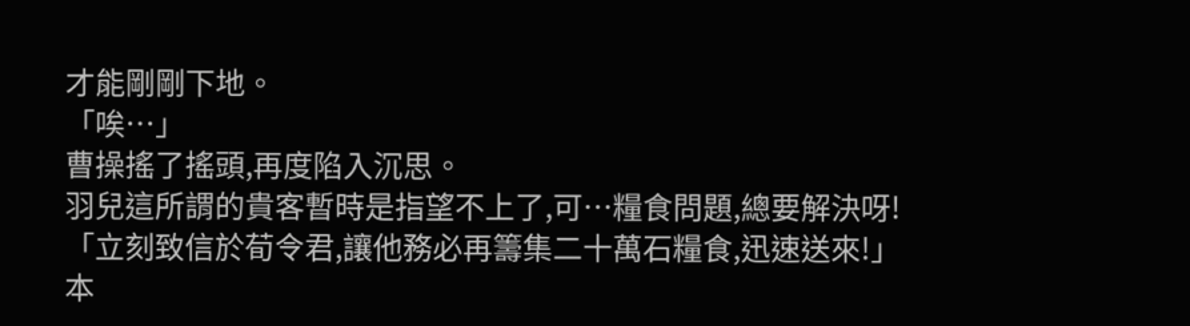才能剛剛下地。
「唉…」
曹操搖了搖頭,再度陷入沉思。
羽兒這所謂的貴客暫時是指望不上了,可…糧食問題,總要解決呀!
「立刻致信於荀令君,讓他務必再籌集二十萬石糧食,迅速送來!」
本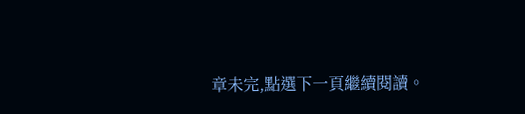章未完,點選下一頁繼續閱讀。